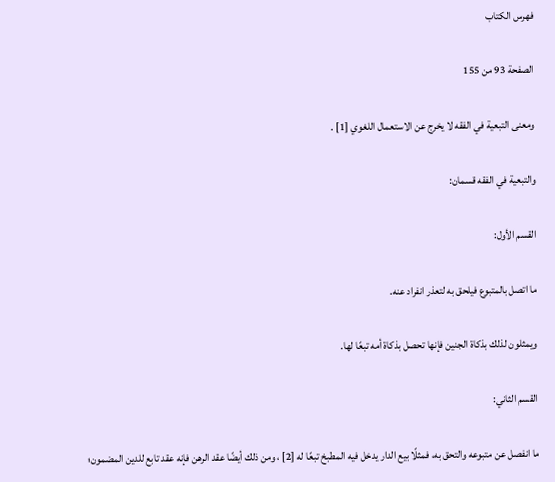فهرس الكتاب

الصفحة 93 من 155

ومعنى التبعية في الفقه لا يخرج عن الاستعمال اللغوي [1] .

والتبعية في الفقه قسمان:

القسم الأول:

ما اتصل بالمتبوع فيلحق به لتعذر انفراد عنه.

ويمثلون لذلك بذكاة الجنين فإنها تحصل بذكاة أمه تبعًا لها.

القسم الثاني:

ما انفصل عن متبوعه والتحق به، فمثلًا بيع الدار يدخل فيه المطبخ تبعًا له [2] ، ومن ذلك أيضًا عقد الرهن فإنه عقد تابع للدين المضمون؛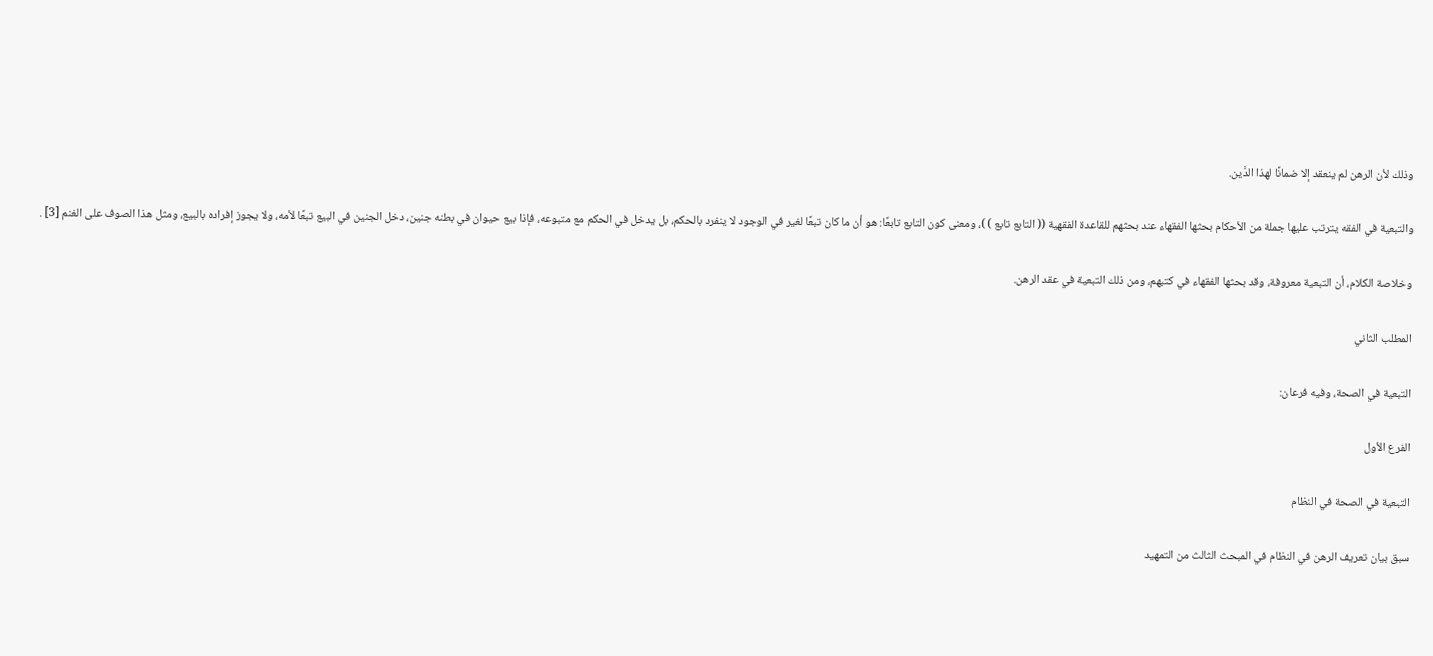وذلك لأن الرهن لم ينعقد إلا ضمانًا لهذا الدَّين.

والتبعية في الفقه يترتب عليها جملة من الأحكام بحثها الفقهاء عند بحثهم للقاعدة الفقهية (( التابع تابع ) )، ومعنى كون التابع تابعًا: هو أن ما كان تبعًا لغير في الوجود لا ينفرد بالحكم، بل يدخل في الحكم مع متبوعه، فإذا بيع حيوان في بطنه جنين، دخل الجنين في البيع تبعًا لأمه، ولا يجوز إفراده بالبيع، ومثل هذا الصوف على الغنم [3] .

وخلاصة الكلام، أن التبعية معروفة، وقد بحثها الفقهاء في كتبهم، ومن ذلك التبعية في عقد الرهن.

المطلب الثاني

التبعية في الصحة، وفيه فرعان:

الفرع الأول

التبعية في الصحة في النظام

سبق بيان تعريف الرهن في النظام في المبحث الثالث من التمهيد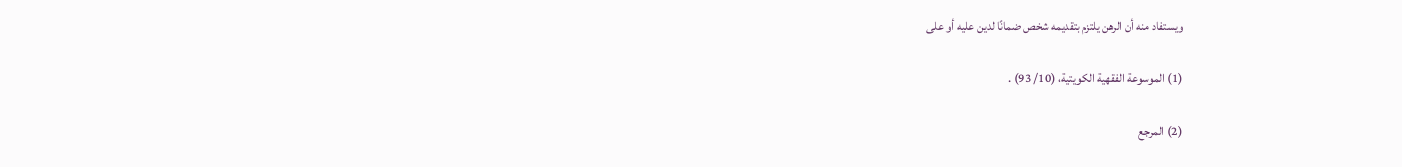ويستفاد منه أن الرهن يلتزم بتقديمه شخص ضمانًا لدين عليه أو على

(1) الموسوعة الفقهية الكويتية، (10/ 93) .

(2) المرجع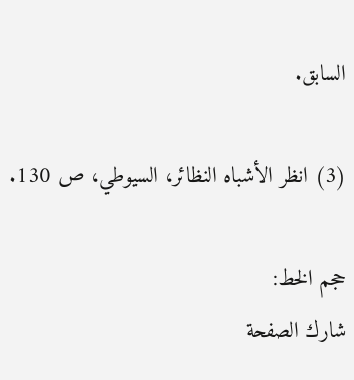السابق.

(3) انظر الأشباه النظائر، السيوطي، ص 130.

حجم الخط:
شارك الصفحة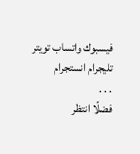فيسبوك واتساب تويتر تليجرام انستجرام
. . .
فضلًا انتظر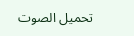تحميل الصوت